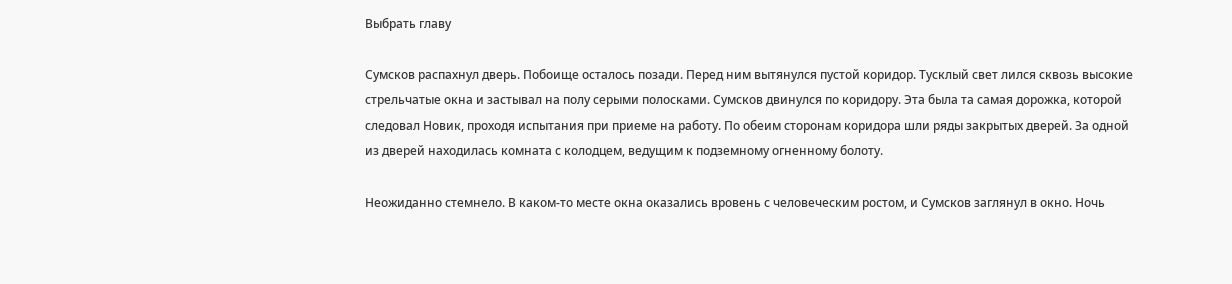Выбрать главу

Сумсков распахнул дверь. Побоище осталось позади. Перед ним вытянулся пустой коридор. Тусклый свет лился сквозь высокие стрельчатые окна и застывал на полу серыми полосками. Сумсков двинулся по коридору. Эта была та самая дорожка, которой следовал Новик, проходя испытания при приеме на работу. По обеим сторонам коридора шли ряды закрытых дверей. За одной из дверей находилась комната с колодцем, ведущим к подземному огненному болоту.

Неожиданно стемнело. В каком-то месте окна оказались вровень с человеческим ростом, и Сумсков заглянул в окно. Ночь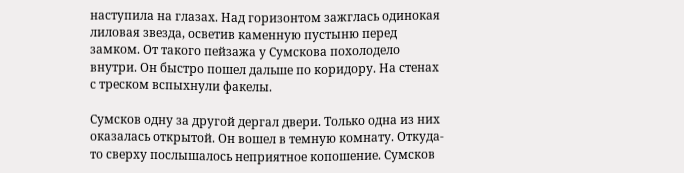наступила на глазах. Над горизонтом зажглась одинокая лиловая звезда, осветив каменную пустыню перед замком. От такого пейзажа у Сумскова похолодело внутри. Он быстро пошел дальше по коридору. На стенах с треском вспыхнули факелы.

Сумсков одну за другой дергал двери. Только одна из них оказалась открытой. Он вошел в темную комнату. Откуда-то сверху послышалось неприятное копошение. Сумсков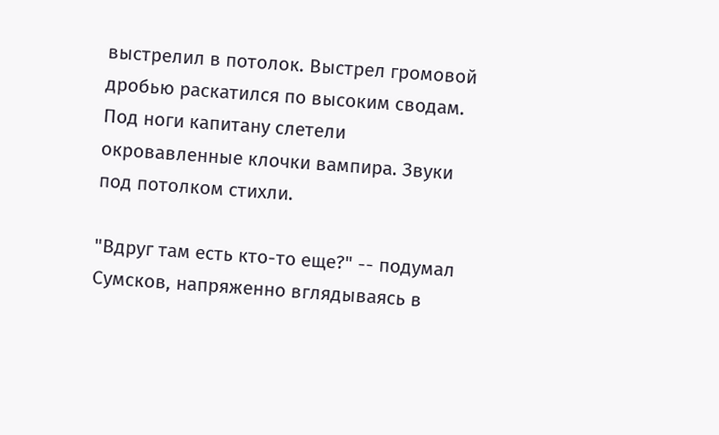выстрелил в потолок. Выстрел громовой дробью раскатился по высоким сводам. Под ноги капитану слетели окровавленные клочки вампира. Звуки под потолком стихли.

"Вдруг там есть кто-то еще?" -- подумал Сумсков, напряженно вглядываясь в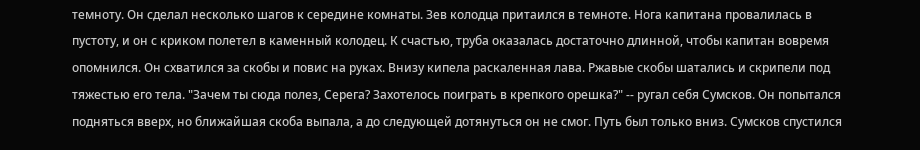темноту. Он сделал несколько шагов к середине комнаты. Зев колодца притаился в темноте. Нога капитана провалилась в пустоту, и он с криком полетел в каменный колодец. К счастью, труба оказалась достаточно длинной, чтобы капитан вовремя опомнился. Он схватился за скобы и повис на руках. Внизу кипела раскаленная лава. Ржавые скобы шатались и скрипели под тяжестью его тела. "Зачем ты сюда полез, Серега? Захотелось поиграть в крепкого орешка?" -- ругал себя Сумсков. Он попытался подняться вверх, но ближайшая скоба выпала, а до следующей дотянуться он не смог. Путь был только вниз. Сумсков спустился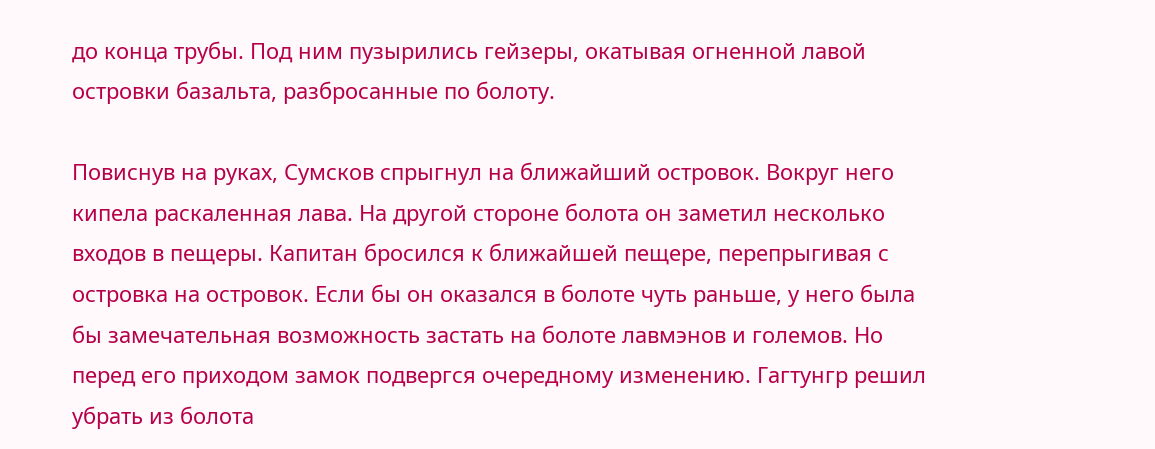до конца трубы. Под ним пузырились гейзеры, окатывая огненной лавой островки базальта, разбросанные по болоту.

Повиснув на руках, Сумсков спрыгнул на ближайший островок. Вокруг него кипела раскаленная лава. На другой стороне болота он заметил несколько входов в пещеры. Капитан бросился к ближайшей пещере, перепрыгивая с островка на островок. Если бы он оказался в болоте чуть раньше, у него была бы замечательная возможность застать на болоте лавмэнов и големов. Но перед его приходом замок подвергся очередному изменению. Гагтунгр решил убрать из болота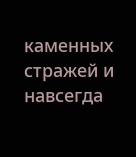каменных стражей и навсегда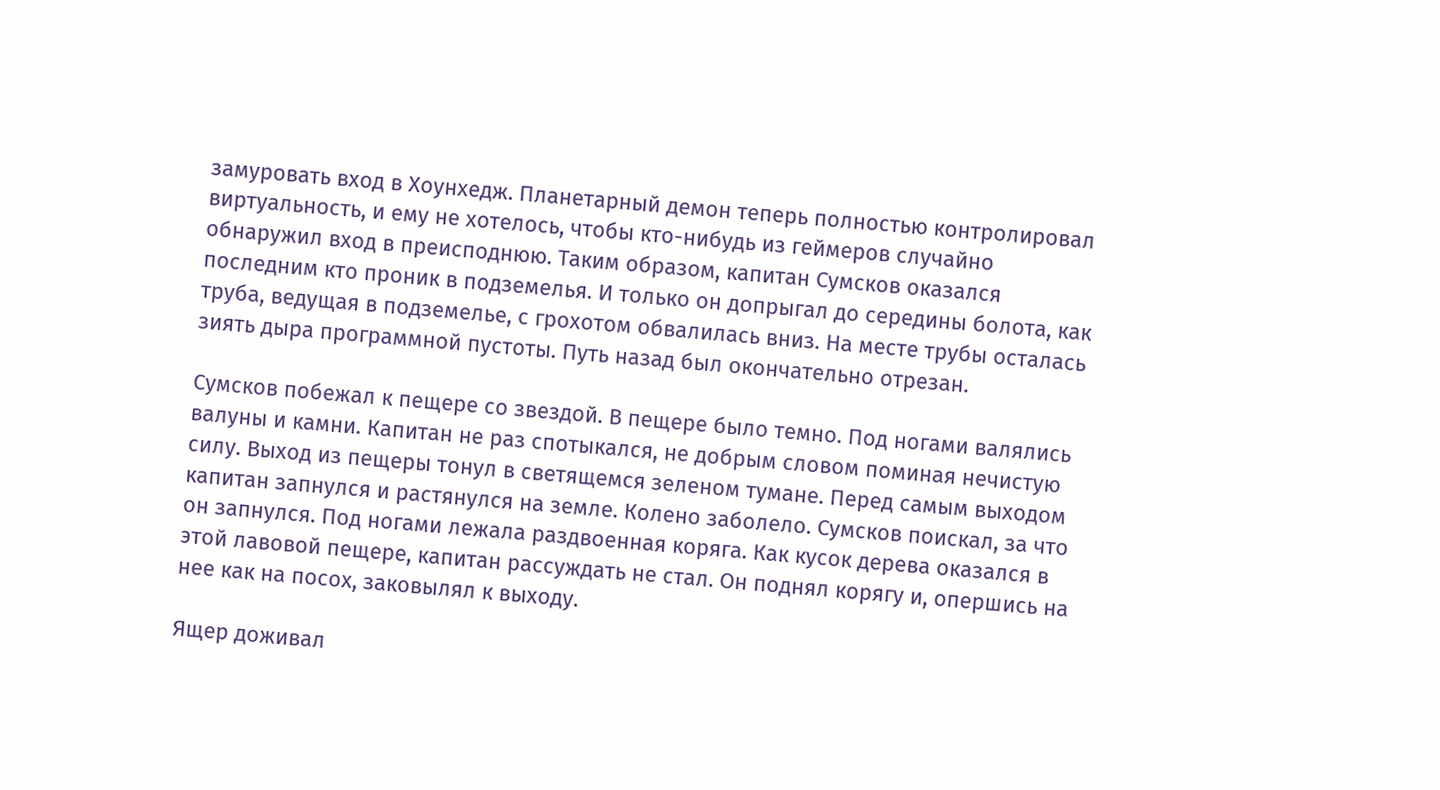замуровать вход в Хоунхедж. Планетарный демон теперь полностью контролировал виртуальность, и ему не хотелось, чтобы кто-нибудь из геймеров случайно обнаружил вход в преисподнюю. Таким образом, капитан Сумсков оказался последним кто проник в подземелья. И только он допрыгал до середины болота, как труба, ведущая в подземелье, с грохотом обвалилась вниз. На месте трубы осталась зиять дыра программной пустоты. Путь назад был окончательно отрезан.

Сумсков побежал к пещере со звездой. В пещере было темно. Под ногами валялись валуны и камни. Капитан не раз спотыкался, не добрым словом поминая нечистую силу. Выход из пещеры тонул в светящемся зеленом тумане. Перед самым выходом капитан запнулся и растянулся на земле. Колено заболело. Сумсков поискал, за что он запнулся. Под ногами лежала раздвоенная коряга. Как кусок дерева оказался в этой лавовой пещере, капитан рассуждать не стал. Он поднял корягу и, опершись на нее как на посох, заковылял к выходу.

Ящер доживал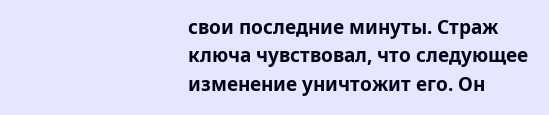свои последние минуты. Страж ключа чувствовал, что следующее изменение уничтожит его. Он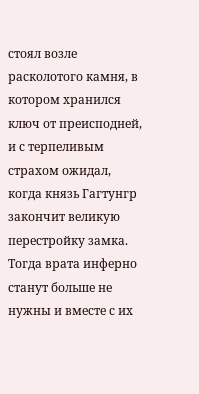стоял возле расколотого камня, в котором хранился ключ от преисподней, и с терпеливым страхом ожидал, когда князь Гагтунгр закончит великую перестройку замка. Тогда врата инферно станут больше не нужны и вместе с их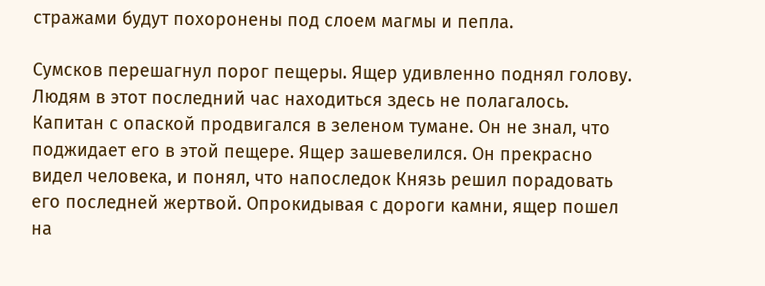стражами будут похоронены под слоем магмы и пепла.

Сумсков перешагнул порог пещеры. Ящер удивленно поднял голову. Людям в этот последний час находиться здесь не полагалось. Капитан с опаской продвигался в зеленом тумане. Он не знал, что поджидает его в этой пещере. Ящер зашевелился. Он прекрасно видел человека, и понял, что напоследок Князь решил порадовать его последней жертвой. Опрокидывая с дороги камни, ящер пошел на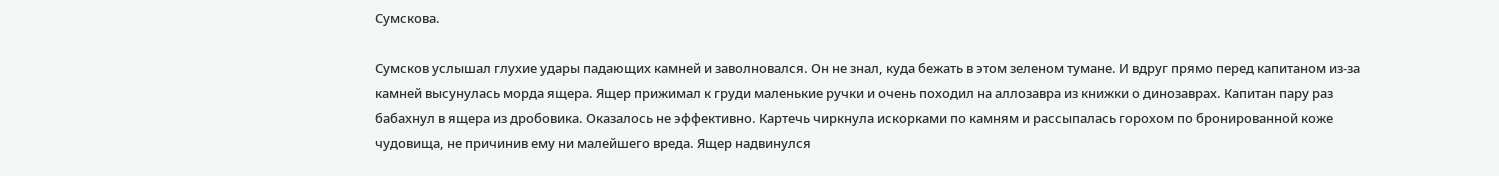Сумскова.

Сумсков услышал глухие удары падающих камней и заволновался. Он не знал, куда бежать в этом зеленом тумане. И вдруг прямо перед капитаном из-за камней высунулась морда ящера. Ящер прижимал к груди маленькие ручки и очень походил на аллозавра из книжки о динозаврах. Капитан пару раз бабахнул в ящера из дробовика. Оказалось не эффективно. Картечь чиркнула искорками по камням и рассыпалась горохом по бронированной коже чудовища, не причинив ему ни малейшего вреда. Ящер надвинулся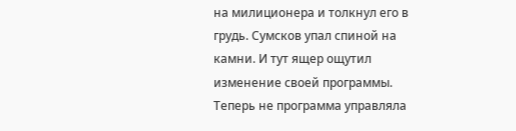на милиционера и толкнул его в грудь. Сумсков упал спиной на камни. И тут ящер ощутил изменение своей программы. Теперь не программа управляла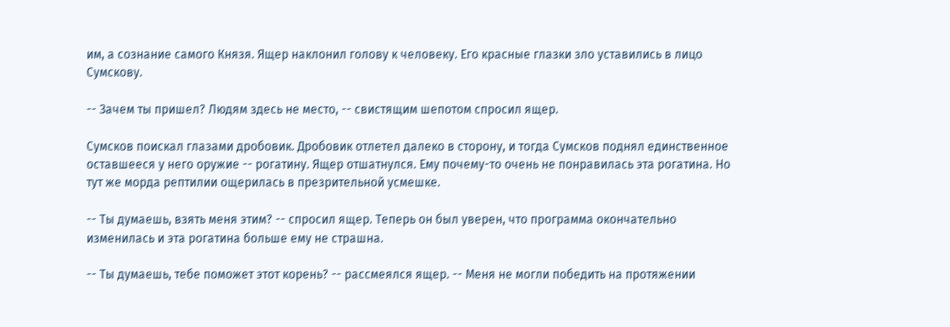им, а сознание самого Князя. Ящер наклонил голову к человеку. Его красные глазки зло уставились в лицо Сумскову.

-- Зачем ты пришел? Людям здесь не место, -- свистящим шепотом спросил ящер.

Сумсков поискал глазами дробовик. Дробовик отлетел далеко в сторону, и тогда Сумсков поднял единственное оставшееся у него оружие -- рогатину. Ящер отшатнулся. Ему почему-то очень не понравилась эта рогатина. Но тут же морда рептилии ощерилась в презрительной усмешке.

-- Ты думаешь, взять меня этим? -- спросил ящер. Теперь он был уверен, что программа окончательно изменилась и эта рогатина больше ему не страшна.

-- Ты думаешь, тебе поможет этот корень? -- рассмеялся ящер. -- Меня не могли победить на протяжении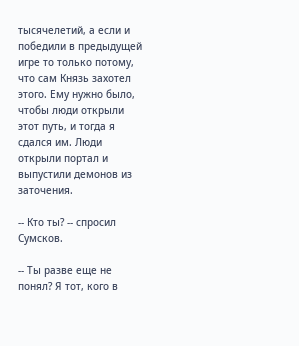тысячелетий, а если и победили в предыдущей игре то только потому, что сам Князь захотел этого. Ему нужно было, чтобы люди открыли этот путь, и тогда я сдался им. Люди открыли портал и выпустили демонов из заточения.

-- Кто ты? -- спросил Сумсков.

-- Ты разве еще не понял? Я тот, кого в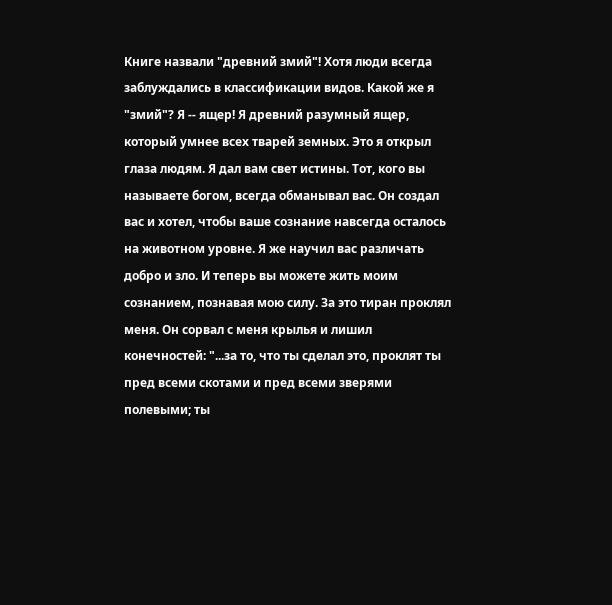Книге назвали "древний змий"! Хотя люди всегда заблуждались в классификации видов. Какой же я "змий"? Я -- ящер! Я древний разумный ящер, который умнее всех тварей земных. Это я открыл глаза людям. Я дал вам свет истины. Тот, кого вы называете богом, всегда обманывал вас. Он создал вас и хотел, чтобы ваше сознание навсегда осталось на животном уровне. Я же научил вас различать добро и зло. И теперь вы можете жить моим сознанием, познавая мою силу. За это тиран проклял меня. Он сорвал с меня крылья и лишил конечностей: "...за то, что ты сделал это, проклят ты пред всеми скотами и пред всеми зверями полевыми; ты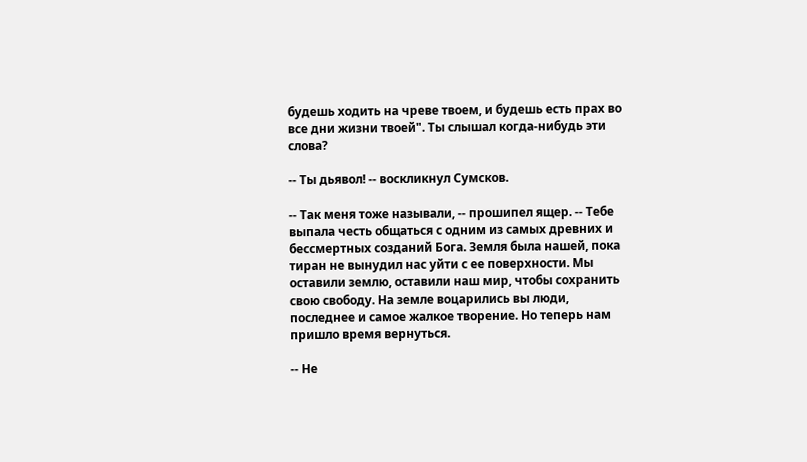будешь ходить на чреве твоем, и будешь есть прах во все дни жизни твоей". Ты слышал когда-нибудь эти слова?

-- Ты дьявол! -- воскликнул Сумсков.

-- Так меня тоже называли, -- прошипел ящер. -- Тебе выпала честь общаться с одним из самых древних и бессмертных созданий Бога. Земля была нашей, пока тиран не вынудил нас уйти с ее поверхности. Мы оставили землю, оставили наш мир, чтобы сохранить свою свободу. На земле воцарились вы люди, последнее и самое жалкое творение. Но теперь нам пришло время вернуться.

-- Не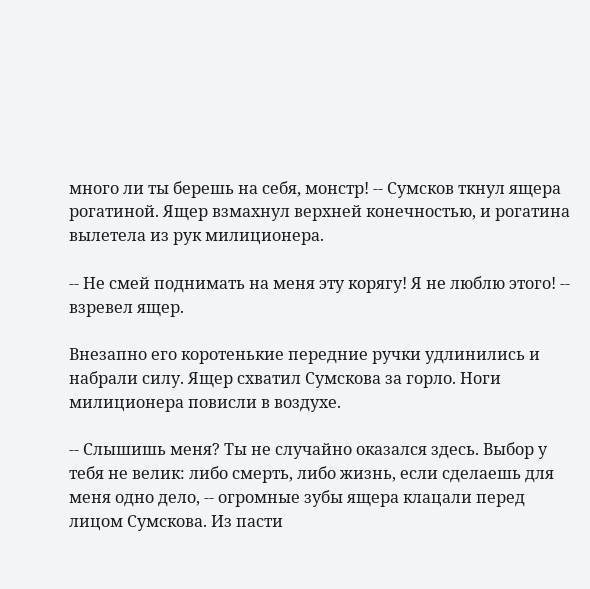много ли ты берешь на себя, монстр! -- Сумсков ткнул ящера рогатиной. Ящер взмахнул верхней конечностью, и рогатина вылетела из рук милиционера.

-- Не смей поднимать на меня эту корягу! Я не люблю этого! -- взревел ящер.

Внезапно его коротенькие передние ручки удлинились и набрали силу. Ящер схватил Сумскова за горло. Ноги милиционера повисли в воздухе.

-- Слышишь меня? Ты не случайно оказался здесь. Выбор у тебя не велик: либо смерть, либо жизнь, если сделаешь для меня одно дело, -- огромные зубы ящера клацали перед лицом Сумскова. Из пасти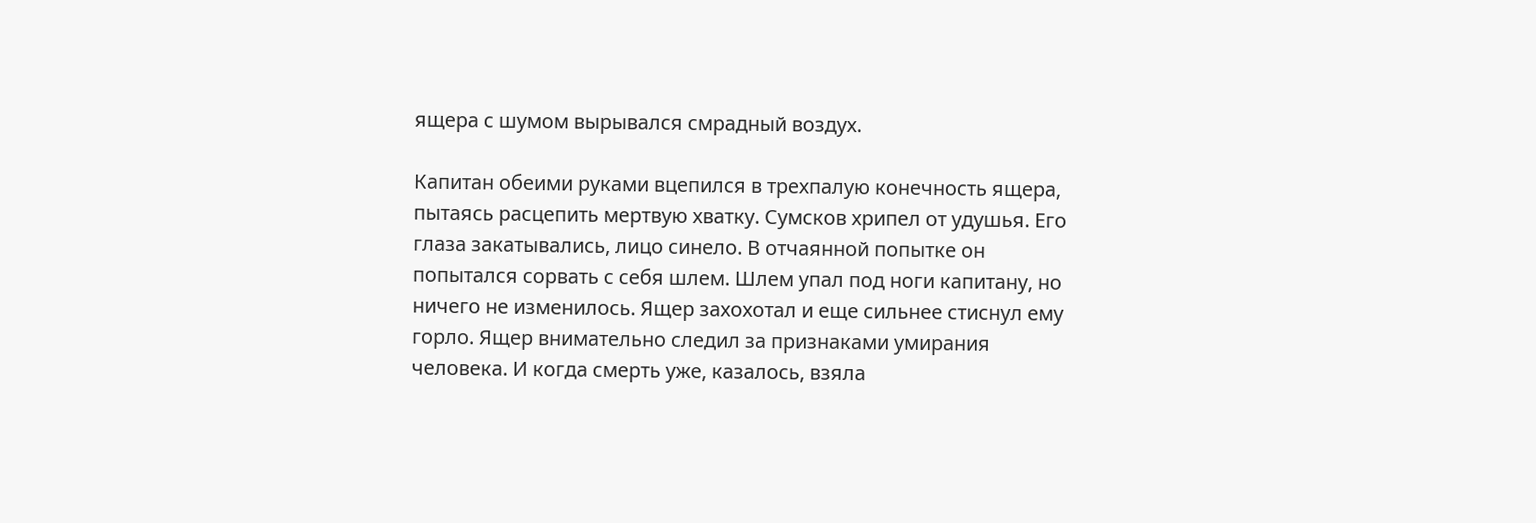ящера с шумом вырывался смрадный воздух.

Капитан обеими руками вцепился в трехпалую конечность ящера, пытаясь расцепить мертвую хватку. Сумсков хрипел от удушья. Его глаза закатывались, лицо синело. В отчаянной попытке он попытался сорвать с себя шлем. Шлем упал под ноги капитану, но ничего не изменилось. Ящер захохотал и еще сильнее стиснул ему горло. Ящер внимательно следил за признаками умирания человека. И когда смерть уже, казалось, взяла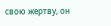свою жертву, он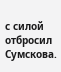с силой отбросил Сумскова.